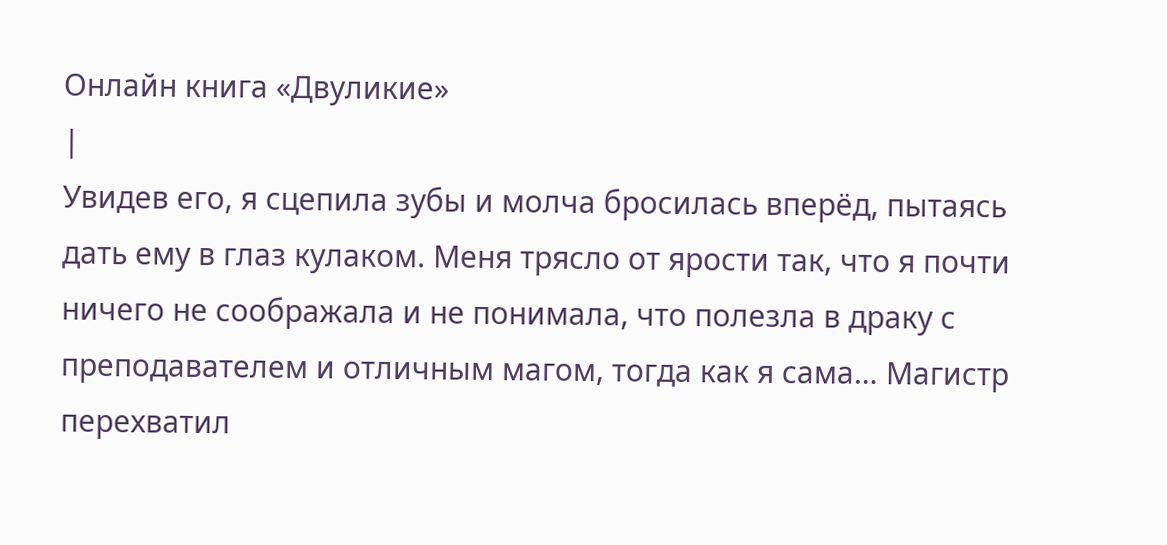Онлайн книга «Двуликие»
|
Увидев его, я сцепила зубы и молча бросилась вперёд, пытаясь дать ему в глаз кулаком. Меня трясло от ярости так, что я почти ничего не соображала и не понимала, что полезла в драку с преподавателем и отличным магом, тогда как я сама… Магистр перехватил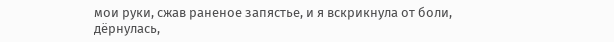мои руки, сжав раненое запястье, и я вскрикнула от боли, дёрнулась,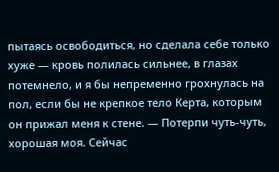пытаясь освободиться, но сделала себе только хуже — кровь полилась сильнее, в глазах потемнело, и я бы непременно грохнулась на пол, если бы не крепкое тело Керта, которым он прижал меня к стене. — Потерпи чуть-чуть, хорошая моя. Сейчас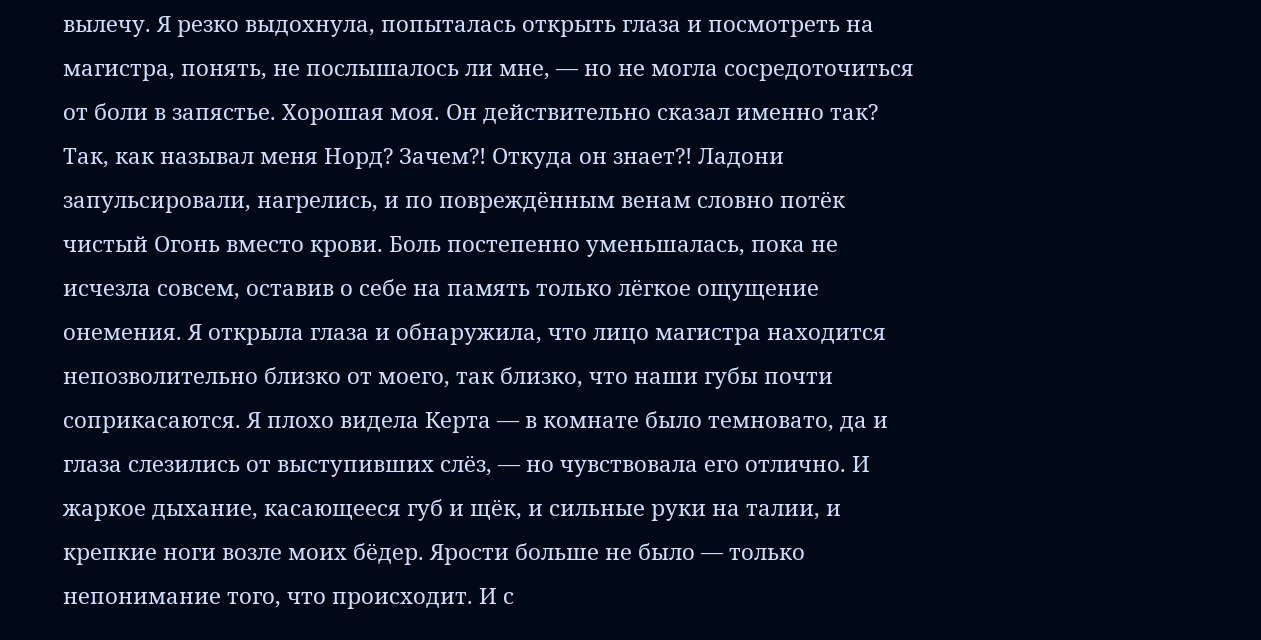вылечу. Я резко выдохнула, попыталась открыть глаза и посмотреть на магистра, понять, не послышалось ли мне, — но не могла сосредоточиться от боли в запястье. Хорошая моя. Он действительно сказал именно так? Так, как называл меня Норд? Зачем?! Откуда он знает?! Ладони запульсировали, нагрелись, и по повреждённым венам словно потёк чистый Огонь вместо крови. Боль постепенно уменьшалась, пока не исчезла совсем, оставив о себе на память только лёгкое ощущение онемения. Я открыла глаза и обнаружила, что лицо магистра находится непозволительно близко от моего, так близко, что наши губы почти соприкасаются. Я плохо видела Керта — в комнате было темновато, да и глаза слезились от выступивших слёз, — но чувствовала его отлично. И жаркое дыхание, касающееся губ и щёк, и сильные руки на талии, и крепкие ноги возле моих бёдер. Ярости больше не было — только непонимание того, что происходит. И с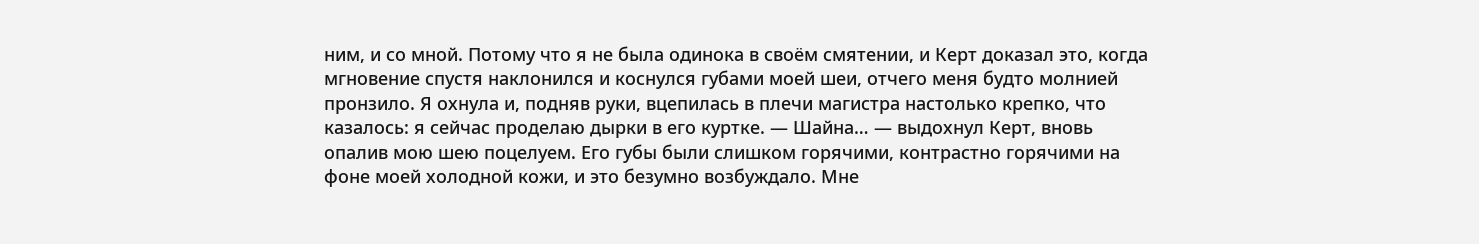ним, и со мной. Потому что я не была одинока в своём смятении, и Керт доказал это, когда мгновение спустя наклонился и коснулся губами моей шеи, отчего меня будто молнией пронзило. Я охнула и, подняв руки, вцепилась в плечи магистра настолько крепко, что казалось: я сейчас проделаю дырки в его куртке. — Шайна… — выдохнул Керт, вновь опалив мою шею поцелуем. Его губы были слишком горячими, контрастно горячими на фоне моей холодной кожи, и это безумно возбуждало. Мне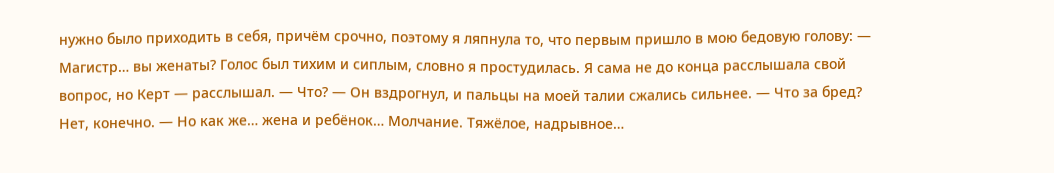нужно было приходить в себя, причём срочно, поэтому я ляпнула то, что первым пришло в мою бедовую голову: — Магистр… вы женаты? Голос был тихим и сиплым, словно я простудилась. Я сама не до конца расслышала свой вопрос, но Керт — расслышал. — Что? — Он вздрогнул, и пальцы на моей талии сжались сильнее. — Что за бред? Нет, конечно. — Но как же… жена и ребёнок… Молчание. Тяжёлое, надрывное…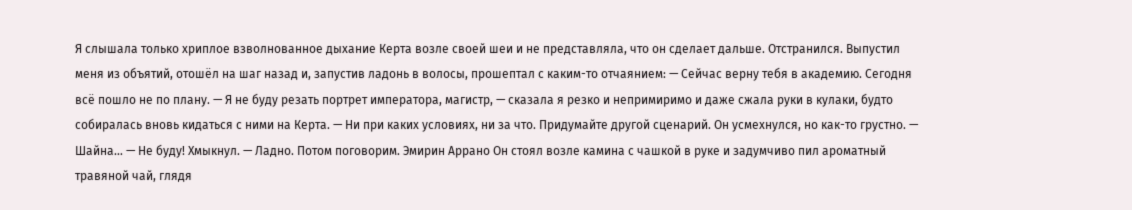Я слышала только хриплое взволнованное дыхание Керта возле своей шеи и не представляла, что он сделает дальше. Отстранился. Выпустил меня из объятий, отошёл на шаг назад и, запустив ладонь в волосы, прошептал с каким-то отчаянием: — Сейчас верну тебя в академию. Сегодня всё пошло не по плану. — Я не буду резать портрет императора, магистр, — сказала я резко и непримиримо и даже сжала руки в кулаки, будто собиралась вновь кидаться с ними на Керта. — Ни при каких условиях, ни за что. Придумайте другой сценарий. Он усмехнулся, но как-то грустно. — Шайна… — Не буду! Хмыкнул. — Ладно. Потом поговорим. Эмирин Аррано Он стоял возле камина с чашкой в руке и задумчиво пил ароматный травяной чай, глядя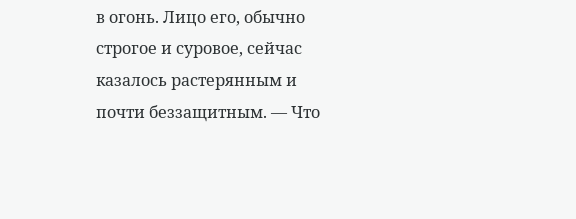в огонь. Лицо его, обычно строгое и суровое, сейчас казалось растерянным и почти беззащитным. — Что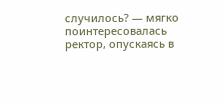случилось? — мягко поинтересовалась ректор, опускаясь в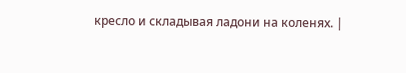кресло и складывая ладони на коленях. |